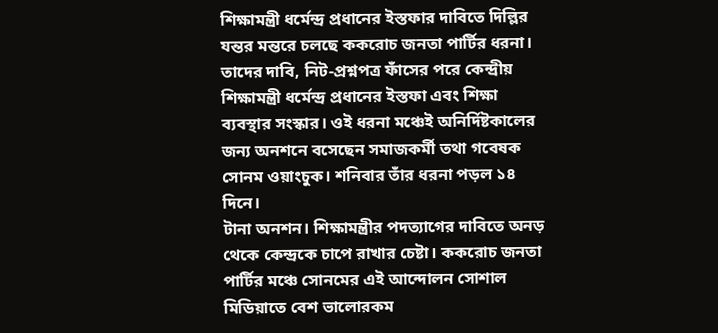শিক্ষামন্ত্রী ধর্মেন্দ্র প্রধানের ইস্তফার দাবিতে দিল্লির যন্তর মন্তরে চলছে ককরোচ জনতা পার্টির ধরনা। তাদের দাবি, নিট-প্রশ্নপত্র ফাঁসের পরে কেন্দ্রীয় শিক্ষামন্ত্রী ধর্মেন্দ্র প্রধানের ইস্তফা এবং শিক্ষা ব্যবস্থার সংস্কার। ওই ধরনা মঞ্চেই অনির্দিষ্টকালের জন্য অনশনে বসেছেন সমাজকর্মী তথা গবেষক সোনম ওয়াংচুক। শনিবার তাঁর ধরনা পড়ল ১৪ দিনে।
টানা অনশন। শিক্ষামন্ত্রীর পদত্যাগের দাবিতে অনড় থেকে কেন্দ্রকে চাপে রাখার চেষ্টা। ককরোচ জনতা পার্টির মঞ্চে সোনমের এই আন্দোলন সোশাল মিডিয়াতে বেশ ভালোরকম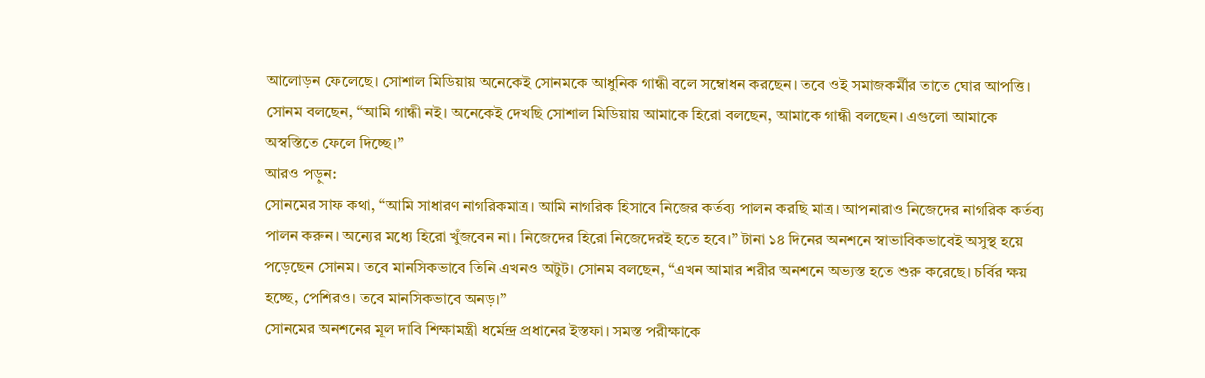আলোড়ন ফেলেছে। সোশাল মিডিয়ায় অনেকেই সোনমকে আধুনিক গান্ধী বলে সম্বোধন করছেন। তবে ওই সমাজকর্মীর তাতে ঘোর আপত্তি। সোনম বলছেন, “আমি গান্ধী নই। অনেকেই দেখছি সোশাল মিডিয়ায় আমাকে হিরো বলছেন, আমাকে গান্ধী বলছেন। এগুলো আমাকে অস্বস্তিতে ফেলে দিচ্ছে।”
আরও পড়ুন:
সোনমের সাফ কথা, “আমি সাধারণ নাগরিকমাত্র। আমি নাগরিক হিসাবে নিজের কর্তব্য পালন করছি মাত্র। আপনারাও নিজেদের নাগরিক কর্তব্য পালন করুন। অন্যের মধ্যে হিরো খুঁজবেন না। নিজেদের হিরো নিজেদেরই হতে হবে।” টানা ১৪ দিনের অনশনে স্বাভাবিকভাবেই অসুস্থ হয়ে পড়েছেন সোনম। তবে মানসিকভাবে তিনি এখনও অটুট। সোনম বলছেন, “এখন আমার শরীর অনশনে অভ্যস্ত হতে শুরু করেছে। চর্বির ক্ষয় হচ্ছে, পেশিরও। তবে মানসিকভাবে অনড়।”
সোনমের অনশনের মূল দাবি শিক্ষামন্ত্রী ধর্মেন্দ্র প্রধানের ইস্তফা। সমস্ত পরীক্ষাকে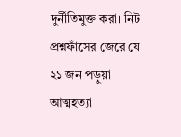দুর্নীতিমুক্ত করা। নিট প্রশ্নফাঁসের জেরে যে ২১ জন পড়ুয়া আত্মহত্যা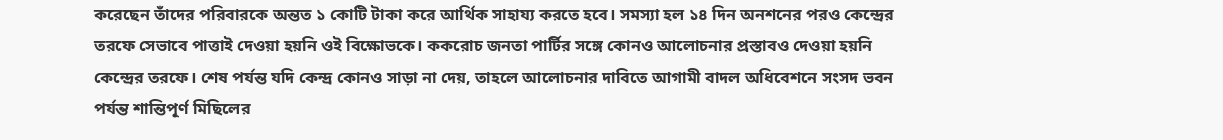করেছেন তাঁদের পরিবারকে অন্তত ১ কোটি টাকা করে আর্থিক সাহায্য করতে হবে। সমস্যা হল ১৪ দিন অনশনের পরও কেন্দ্রের তরফে সেভাবে পাত্তাই দেওয়া হয়নি ওই বিক্ষোভকে। ককরোচ জনতা পার্টির সঙ্গে কোনও আলোচনার প্রস্তাবও দেওয়া হয়নি কেন্দ্রের তরফে। শেষ পর্যন্ত যদি কেন্দ্র কোনও সাড়া না দেয়, তাহলে আলোচনার দাবিতে আগামী বাদল অধিবেশনে সংসদ ভবন পর্যন্ত শান্তিপূর্ণ মিছিলের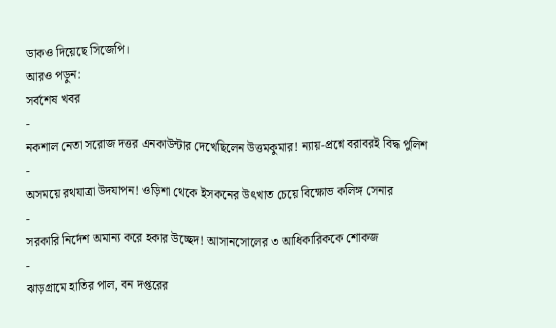ডাকও দিয়েছে সিজেপি।
আরও পড়ুন:
সর্বশেষ খবর
-
নকশাল নেতা সরোজ দত্তর এনকাউন্টার দেখেছিলেন উত্তমকুমার! ন্যায়-প্রশ্নে বরাবরই বিদ্ধ পুলিশ
-
অসময়ে রথযাত্রা উদযাপন! ওড়িশা থেকে ইসকনের উৎখাত চেয়ে বিক্ষোভ কলিঙ্গ সেনার
-
সরকারি নির্দেশ অমান্য করে হকার উচ্ছেদ! আসানসোলের ৩ আধিকারিককে শোকজ
-
ঝাড়গ্রামে হাতির পাল, বন দপ্তরের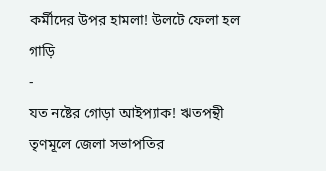কর্মীদের উপর হামলা! উলটে ফেলা হল গাড়ি
-
যত নষ্টের গোড়া আইপ্যাক! ঋতপন্থী তৃণমূলে জেলা সভাপতির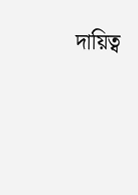দায়িত্ব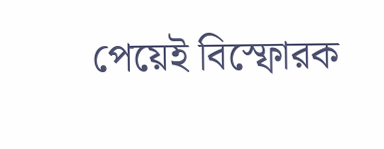পেয়েই বিস্ফোরক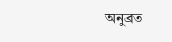অনুব্রত